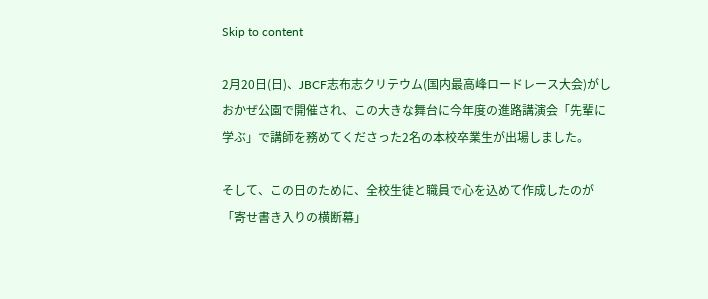Skip to content

2月20日(日)、JBCF志布志クリテウム(国内最高峰ロードレース大会)がしおかぜ公園で開催され、この大きな舞台に今年度の進路講演会「先輩に学ぶ」で講師を務めてくださった2名の本校卒業生が出場しました。

そして、この日のために、全校生徒と職員で心を込めて作成したのが「寄せ書き入りの横断幕」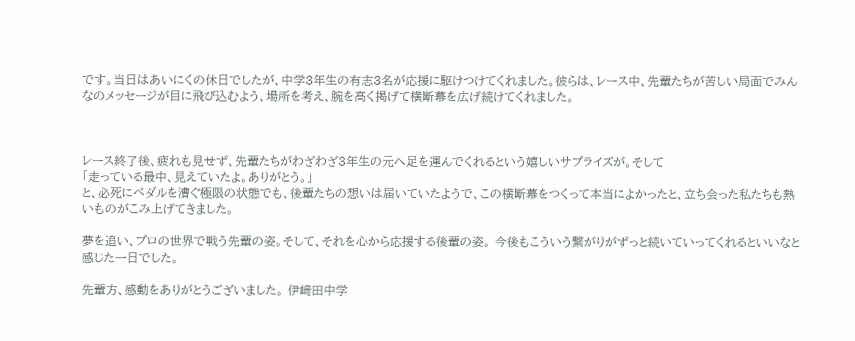です。当日はあいにくの休日でしたが、中学3年生の有志3名が応援に駆けつけてくれました。彼らは、レース中、先輩たちが苦しい局面でみんなのメッセージが目に飛び込むよう、場所を考え、腕を高く掲げて横断幕を広げ続けてくれました。



レース終了後、疲れも見せず、先輩たちがわざわざ3年生の元へ足を運んでくれるという嬉しいサプライズが。そして
「走っている最中、見えていたよ。ありがとう。」
と、必死にペダルを漕ぐ極限の状態でも、後輩たちの想いは届いていたようで、この横断幕をつくって本当によかったと、立ち会った私たちも熱いものがこみ上げてきました。

夢を追い、プロの世界で戦う先輩の姿。そして、それを心から応援する後輩の姿。 今後もこういう繋がりがずっと続いていってくれるといいなと感じた一日でした。

先輩方、感動をありがとうございました。 伊﨑田中学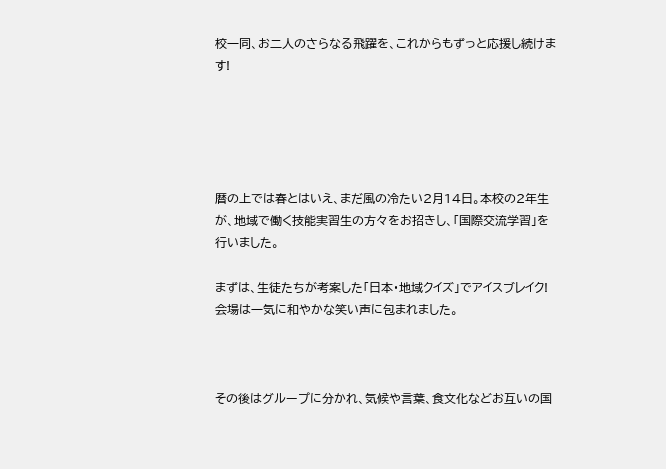校一同、お二人のさらなる飛躍を、これからもずっと応援し続けます!





暦の上では春とはいえ、まだ風の冷たい2月14日。本校の2年生が、地域で働く技能実習生の方々をお招きし、「国際交流学習」を行いました。

まずは、生徒たちが考案した「日本・地域クイズ」でアイスブレイク!会場は一気に和やかな笑い声に包まれました。



その後はグループに分かれ、気候や言葉、食文化などお互いの国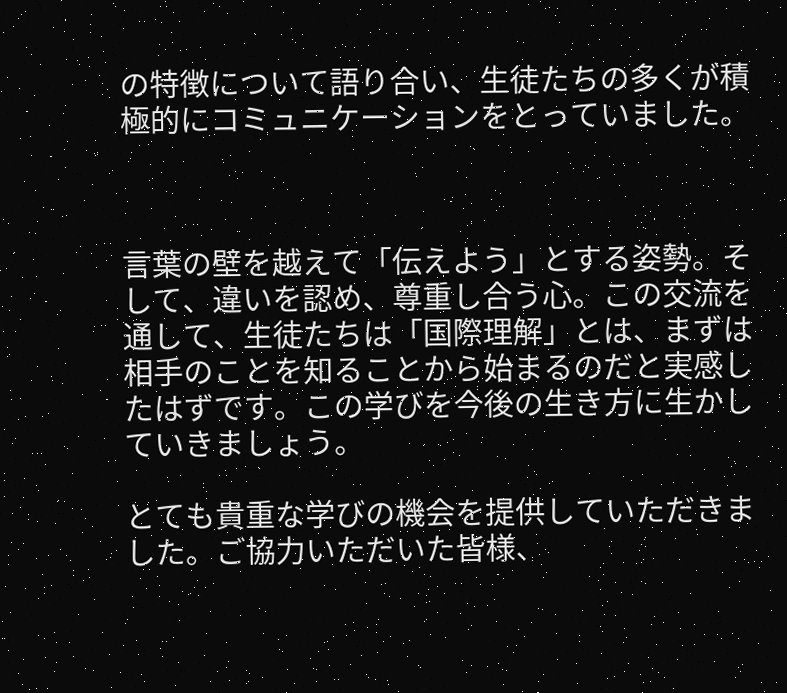の特徴について語り合い、生徒たちの多くが積極的にコミュニケーションをとっていました。



言葉の壁を越えて「伝えよう」とする姿勢。そして、違いを認め、尊重し合う心。この交流を通して、生徒たちは「国際理解」とは、まずは相手のことを知ることから始まるのだと実感したはずです。この学びを今後の生き方に生かしていきましょう。

とても貴重な学びの機会を提供していただきました。ご協力いただいた皆様、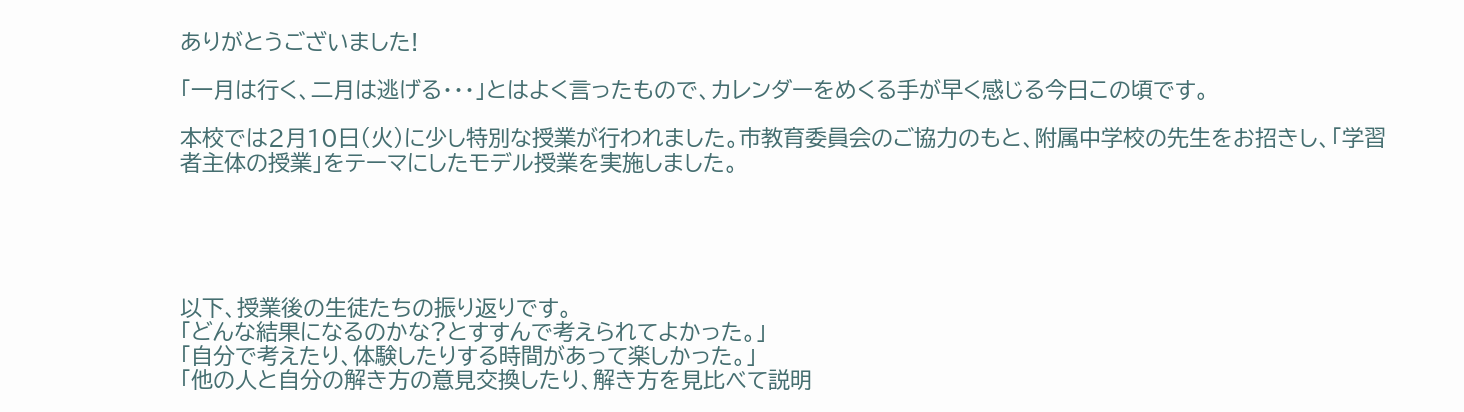ありがとうございました!

「一月は行く、二月は逃げる・・・」とはよく言ったもので、カレンダーをめくる手が早く感じる今日この頃です。

本校では2月10日(火)に少し特別な授業が行われました。市教育委員会のご協力のもと、附属中学校の先生をお招きし、「学習者主体の授業」をテーマにしたモデル授業を実施しました。





以下、授業後の生徒たちの振り返りです。
「どんな結果になるのかな?とすすんで考えられてよかった。」
「自分で考えたり、体験したりする時間があって楽しかった。」
「他の人と自分の解き方の意見交換したり、解き方を見比べて説明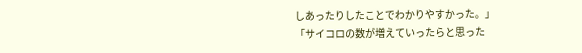しあったりしたことでわかりやすかった。」
「サイコロの数が増えていったらと思った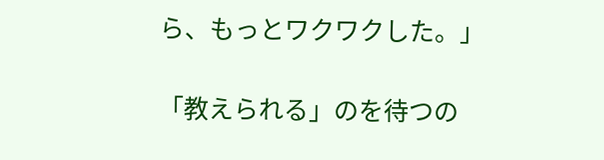ら、もっとワクワクした。」

「教えられる」のを待つの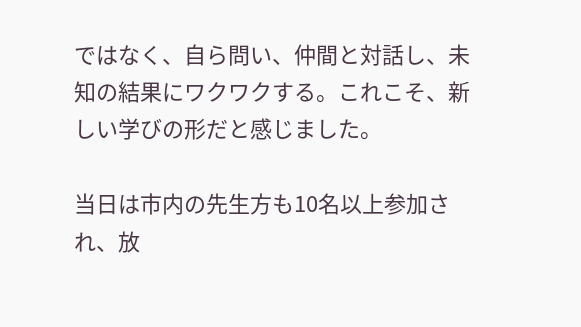ではなく、自ら問い、仲間と対話し、未知の結果にワクワクする。これこそ、新しい学びの形だと感じました。

当日は市内の先生方も10名以上参加され、放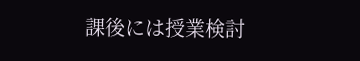課後には授業検討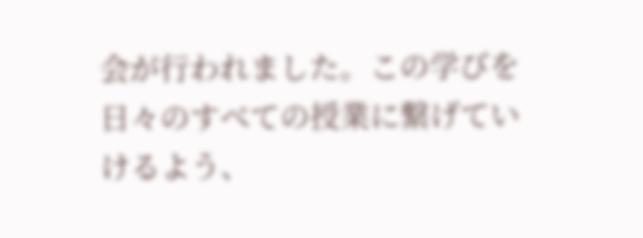会が行われました。この学びを日々のすべての授業に繋げていけるよう、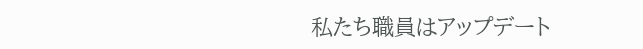私たち職員はアップデート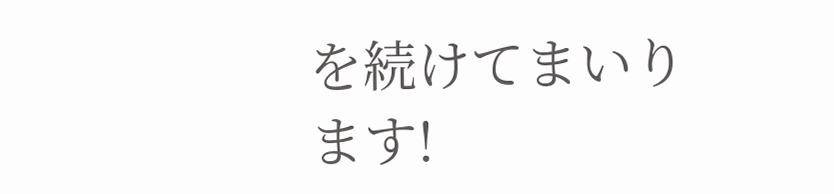を続けてまいります!